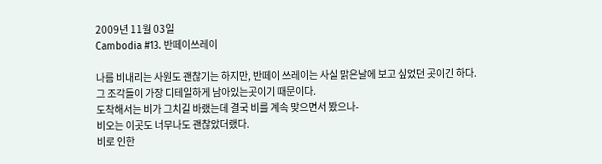2009년 11월 03일
Cambodia #13. 반떼이쓰레이

나름 비내리는 사원도 괜찮기는 하지만, 반떼이 쓰레이는 사실 맑은날에 보고 싶었던 곳이긴 하다.
그 조각들이 가장 디테일하게 남아있는곳이기 때문이다.
도착해서는 비가 그치길 바랬는데 결국 비를 계속 맞으면서 봤으나-
비오는 이곳도 너무나도 괜찮았더랬다.
비로 인한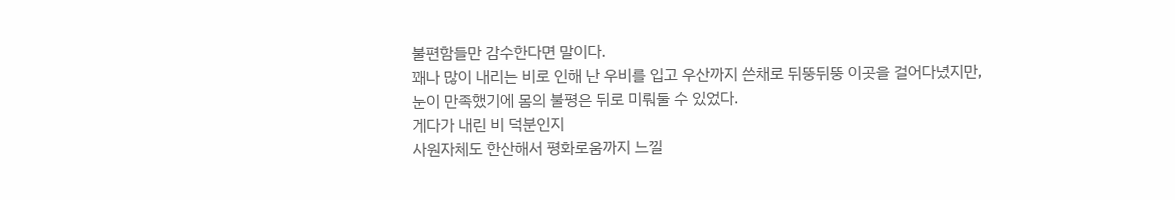불편함들만 감수한다면 말이다.
꽤나 많이 내리는 비로 인해 난 우비를 입고 우산까지 쓴채로 뒤뚱뒤뚱 이곳을 걸어다녔지만,
눈이 만족했기에 몸의 불평은 뒤로 미뤄둘 수 있었다.
게다가 내린 비 덕분인지
사원자체도 한산해서 평화로움까지 느낄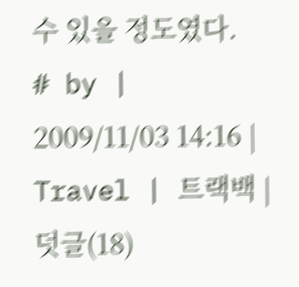수 있을 정도였다.
# by | 2009/11/03 14:16 | Travel | 트랙백 | 덧글(18)